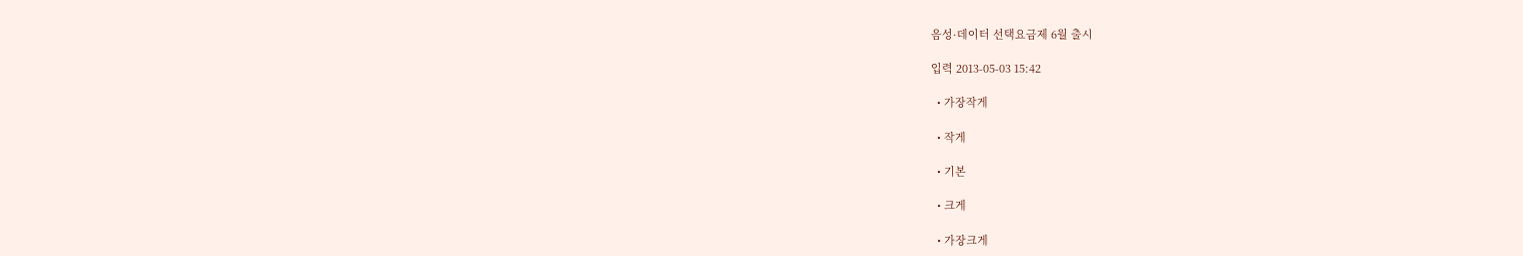음성·데이터 선택요금제 6월 출시

입력 2013-05-03 15:42

  • 가장작게

  • 작게

  • 기본

  • 크게

  • 가장크게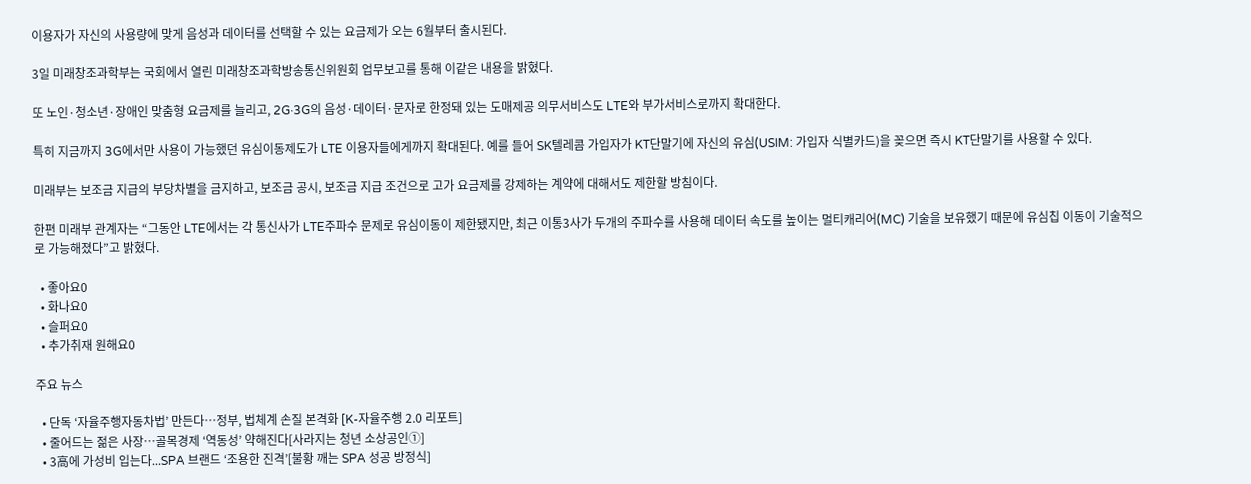이용자가 자신의 사용량에 맞게 음성과 데이터를 선택할 수 있는 요금제가 오는 6월부터 출시된다.

3일 미래창조과학부는 국회에서 열린 미래창조과학방송통신위원회 업무보고를 통해 이같은 내용을 밝혔다.

또 노인·청소년·장애인 맞춤형 요금제를 늘리고, 2G·3G의 음성·데이터·문자로 한정돼 있는 도매제공 의무서비스도 LTE와 부가서비스로까지 확대한다.

특히 지금까지 3G에서만 사용이 가능했던 유심이동제도가 LTE 이용자들에게까지 확대된다. 예를 들어 SK텔레콤 가입자가 KT단말기에 자신의 유심(USIM: 가입자 식별카드)을 꽂으면 즉시 KT단말기를 사용할 수 있다.

미래부는 보조금 지급의 부당차별을 금지하고, 보조금 공시, 보조금 지급 조건으로 고가 요금제를 강제하는 계약에 대해서도 제한할 방침이다.

한편 미래부 관계자는 “그동안 LTE에서는 각 통신사가 LTE주파수 문제로 유심이동이 제한됐지만, 최근 이통3사가 두개의 주파수를 사용해 데이터 속도를 높이는 멀티캐리어(MC) 기술을 보유했기 때문에 유심칩 이동이 기술적으로 가능해졌다”고 밝혔다.

  • 좋아요0
  • 화나요0
  • 슬퍼요0
  • 추가취재 원해요0

주요 뉴스

  • 단독 ‘자율주행자동차법’ 만든다…정부, 법체계 손질 본격화 [K-자율주행 2.0 리포트]
  • 줄어드는 젊은 사장…골목경제 ‘역동성’ 약해진다[사라지는 청년 소상공인①]
  • 3高에 가성비 입는다...SPA 브랜드 ‘조용한 진격’[불황 깨는 SPA 성공 방정식]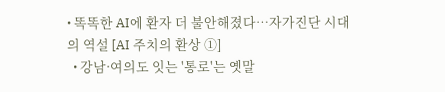• 똑똑한 AI에 환자 더 불안해졌다…자가진단 시대의 역설 [AI 주치의 환상 ①]
  • 강남·여의도 잇는 '통로'는 옛말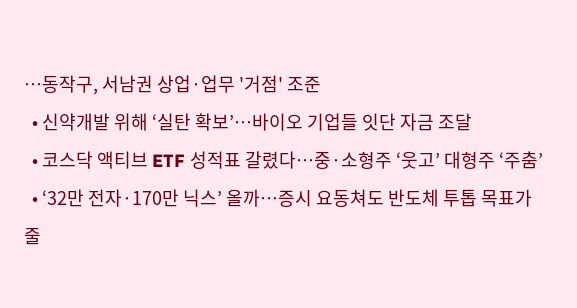⋯동작구, 서남권 상업·업무 '거점' 조준
  • 신약개발 위해 ‘실탄 확보’…바이오 기업들 잇단 자금 조달
  • 코스닥 액티브 ETF 성적표 갈렸다…중·소형주 ‘웃고’ 대형주 ‘주춤’
  • ‘32만 전자·170만 닉스’ 올까…증시 요동쳐도 반도체 투톱 목표가 줄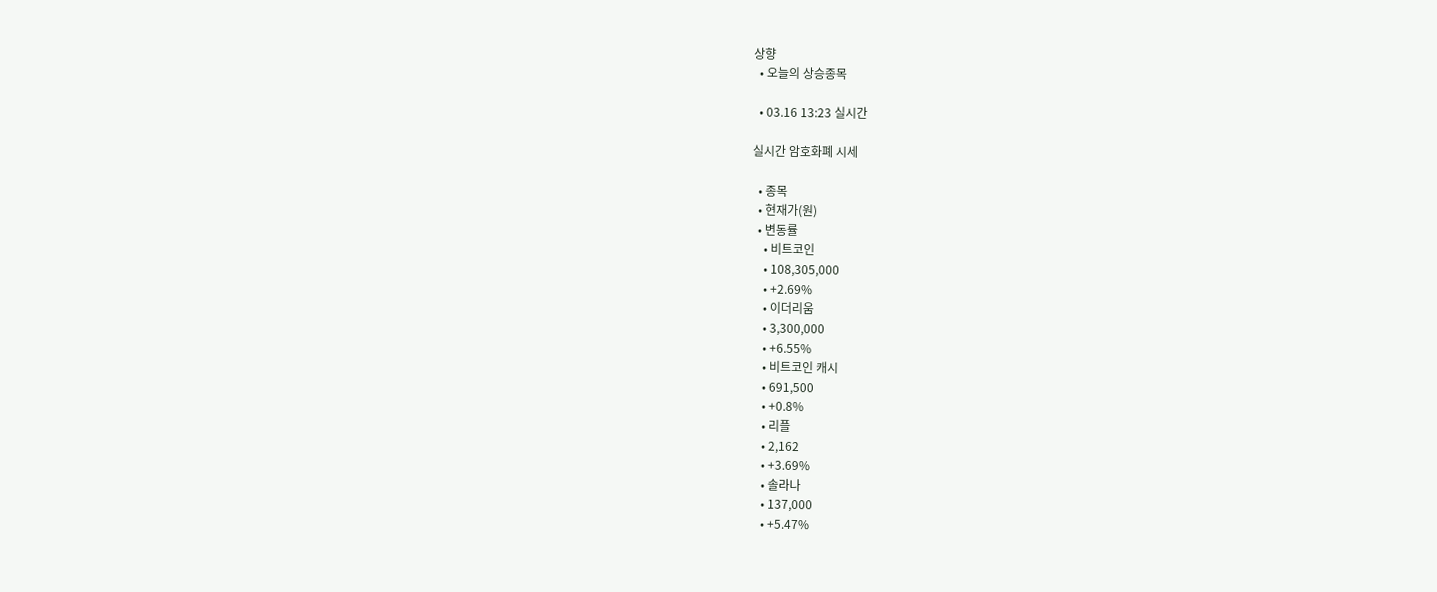상향
  • 오늘의 상승종목

  • 03.16 13:23 실시간

실시간 암호화폐 시세

  • 종목
  • 현재가(원)
  • 변동률
    • 비트코인
    • 108,305,000
    • +2.69%
    • 이더리움
    • 3,300,000
    • +6.55%
    • 비트코인 캐시
    • 691,500
    • +0.8%
    • 리플
    • 2,162
    • +3.69%
    • 솔라나
    • 137,000
    • +5.47%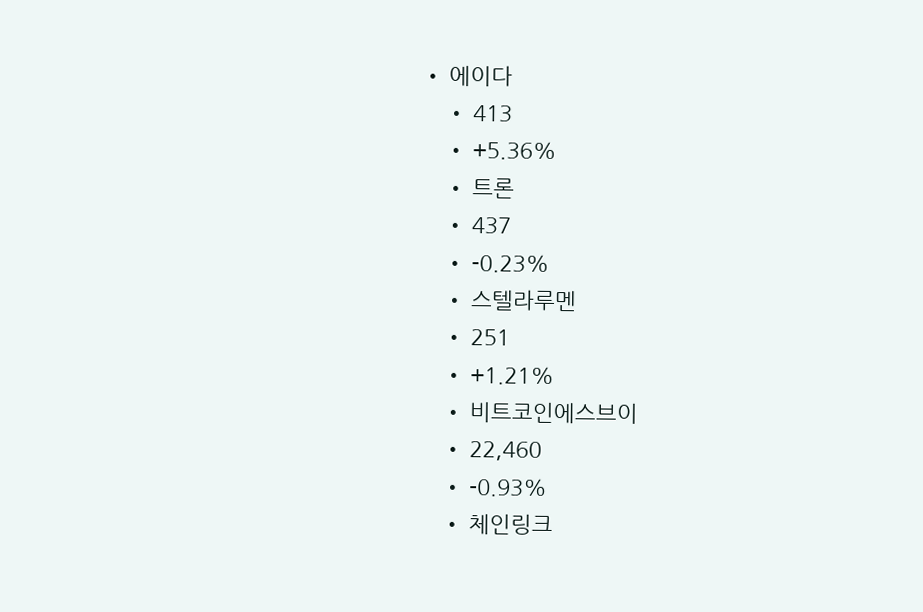• 에이다
    • 413
    • +5.36%
    • 트론
    • 437
    • -0.23%
    • 스텔라루멘
    • 251
    • +1.21%
    • 비트코인에스브이
    • 22,460
    • -0.93%
    • 체인링크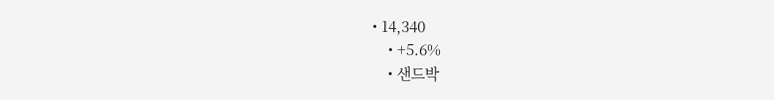• 14,340
    • +5.6%
    • 샌드박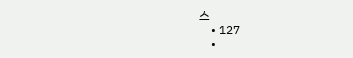스
    • 127
    •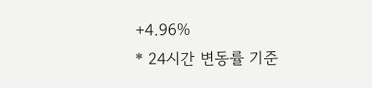+4.96%
* 24시간 변동률 기준